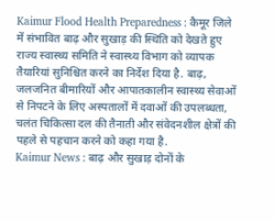Kaimur Flood Health Preparedness : कैमूर जिले में संभावित बाढ़ और सुखाड़ की स्थिति को देखते हुए राज्य स्वास्थ्य समिति ने स्वास्थ्य विभाग को व्यापक तैयारियां सुनिश्चित करने का निर्देश दिया है. बाढ़, जलजनित बीमारियों और आपातकालीन स्वास्थ्य सेवाओं से निपटने के लिए अस्पतालों में दवाओं की उपलब्धता, चलंत चिकित्सा दल की तैनाती और संवेदनशील क्षेत्रों की पहले से पहचान करने को कहा गया है.
Kaimur News : बाढ़ और सुखाड़ दोनों के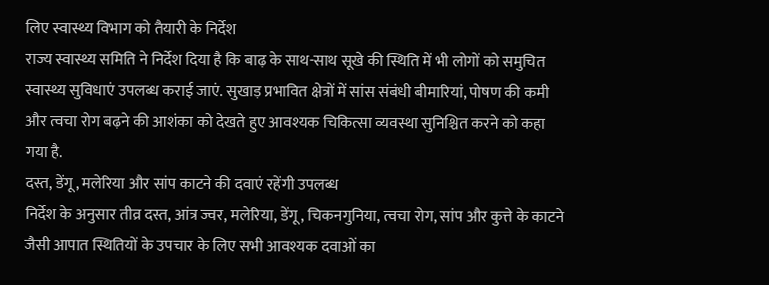लिए स्वास्थ्य विभाग को तैयारी के निर्देश
राज्य स्वास्थ्य समिति ने निर्देश दिया है कि बाढ़ के साथ-साथ सूखे की स्थिति में भी लोगों को समुचित स्वास्थ्य सुविधाएं उपलब्ध कराई जाएं. सुखाड़ प्रभावित क्षेत्रों में सांस संबंधी बीमारियां, पोषण की कमी और त्वचा रोग बढ़ने की आशंका को देखते हुए आवश्यक चिकित्सा व्यवस्था सुनिश्चित करने को कहा गया है.
दस्त, डेंगू, मलेरिया और सांप काटने की दवाएं रहेंगी उपलब्ध
निर्देश के अनुसार तीव्र दस्त, आंत्र ज्वर, मलेरिया, डेंगू, चिकनगुनिया, त्वचा रोग, सांप और कुत्ते के काटने जैसी आपात स्थितियों के उपचार के लिए सभी आवश्यक दवाओं का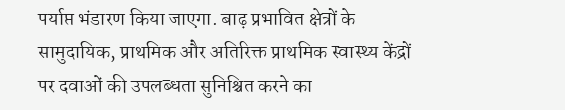पर्याप्त भंडारण किया जाएगा. बाढ़ प्रभावित क्षेत्रों के सामुदायिक, प्राथमिक और अतिरिक्त प्राथमिक स्वास्थ्य केंद्रों पर दवाओं की उपलब्धता सुनिश्चित करने का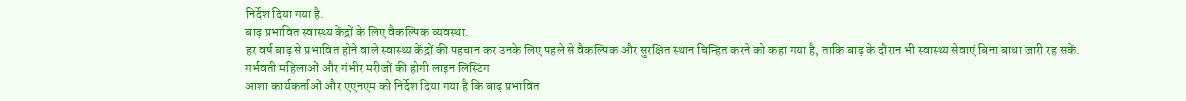निर्देश दिया गया है.
बाढ़ प्रभावित स्वास्थ्य केंद्रों के लिए वैकल्पिक व्यवस्था.
हर वर्ष बाढ़ से प्रभावित होने वाले स्वास्थ्य केंद्रों की पहचान कर उनके लिए पहले से वैकल्पिक और सुरक्षित स्थान चिन्हित करने को कहा गया है, ताकि बाढ़ के दौरान भी स्वास्थ्य सेवाएं बिना बाधा जारी रह सकें.
गर्भवती महिलाओं और गंभीर मरीजों की होगी लाइन लिस्टिंग
आशा कार्यकर्ताओं और एएनएम को निर्देश दिया गया है कि बाढ़ प्रभावित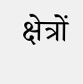क्षेत्रों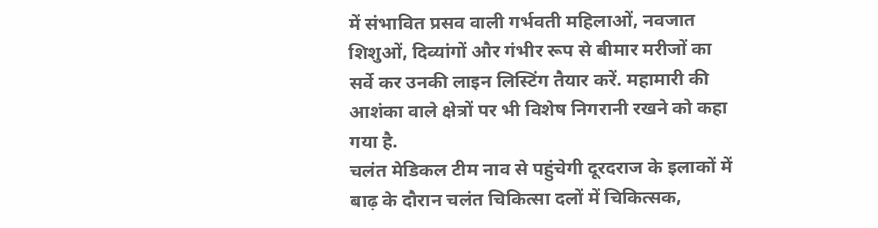में संभावित प्रसव वाली गर्भवती महिलाओं, नवजात शिशुओं, दिव्यांगों और गंभीर रूप से बीमार मरीजों का सर्वे कर उनकी लाइन लिस्टिंग तैयार करें. महामारी की आशंका वाले क्षेत्रों पर भी विशेष निगरानी रखने को कहा गया है.
चलंत मेडिकल टीम नाव से पहुंचेगी दूरदराज के इलाकों में
बाढ़ के दौरान चलंत चिकित्सा दलों में चिकित्सक,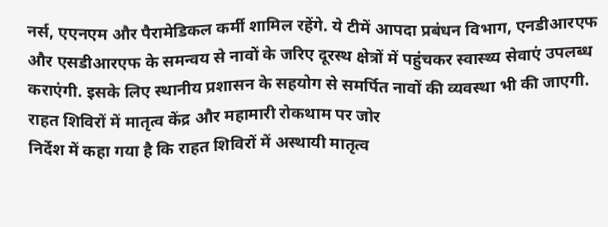नर्स, एएनएम और पैरामेडिकल कर्मी शामिल रहेंगे. ये टीमें आपदा प्रबंधन विभाग, एनडीआरएफ और एसडीआरएफ के समन्वय से नावों के जरिए दूरस्थ क्षेत्रों में पहुंचकर स्वास्थ्य सेवाएं उपलब्ध कराएंगी. इसके लिए स्थानीय प्रशासन के सहयोग से समर्पित नावों की व्यवस्था भी की जाएगी.
राहत शिविरों में मातृत्व केंद्र और महामारी रोकथाम पर जोर
निर्देश में कहा गया है कि राहत शिविरों में अस्थायी मातृत्व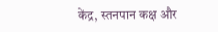केंद्र, स्तनपान कक्ष और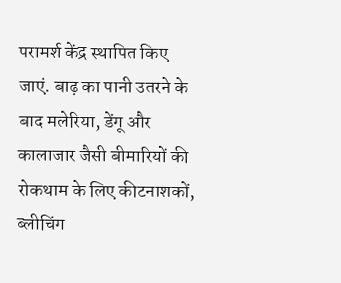परामर्श केंद्र स्थापित किए जाएं. बाढ़ का पानी उतरने के बाद मलेरिया, डेंगू और कालाजार जैसी बीमारियों की रोकथाम के लिए कीटनाशकों, ब्लीचिंग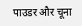पाउडर और चूना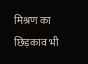मिश्रण का छिड़काव भी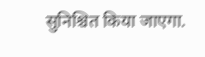सुनिश्चित किया जाएगा.